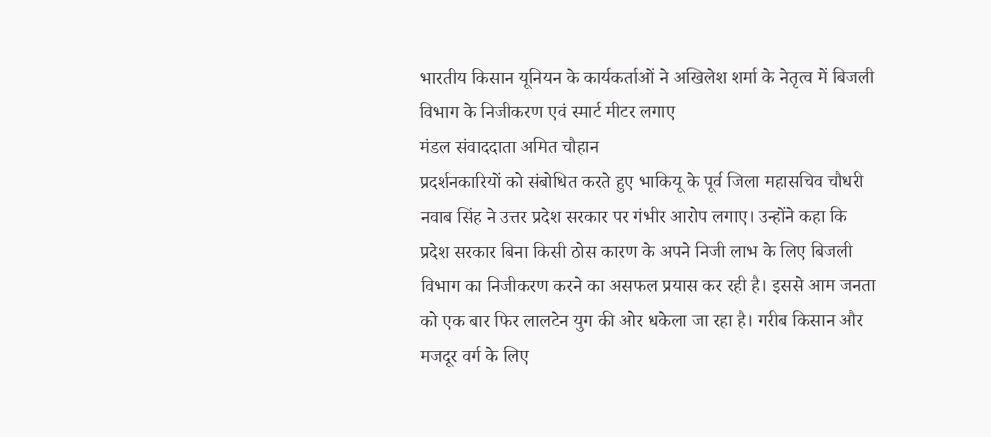भारतीय किसान यूनियन के कार्यकर्ताओं ने अखिलेश शर्मा के नेतृत्व में बिजली विभाग के निजीकरण एवं स्मार्ट मीटर लगाए
मंडल संवाददाता अमित चौहान
प्रदर्शनकारियों को संबोधित करते हुए भाकियू के पूर्व जिला महासचिव चौधरी नवाब सिंह ने उत्तर प्रदेश सरकार पर गंभीर आरोप लगाए। उन्होंने कहा कि प्रदेश सरकार बिना किसी ठोस कारण के अपने निजी लाभ के लिए बिजली विभाग का निजीकरण करने का असफल प्रयास कर रही है। इससे आम जनता को एक बार फिर लालटेन युग की ओर धकेला जा रहा है। गरीब किसान और मजदूर वर्ग के लिए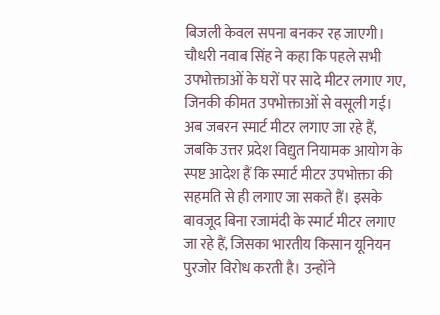बिजली केवल सपना बनकर रह जाएगी।
चौधरी नवाब सिंह ने कहा कि पहले सभी उपभोक्ताओं के घरों पर सादे मीटर लगाए गए, जिनकी कीमत उपभोक्ताओं से वसूली गई। अब जबरन स्मार्ट मीटर लगाए जा रहे हैं, जबकि उत्तर प्रदेश विद्युत नियामक आयोग के स्पष्ट आदेश हैं कि स्मार्ट मीटर उपभोक्ता की सहमति से ही लगाए जा सकते हैं। इसके बावजूद बिना रजामंदी के स्मार्ट मीटर लगाए जा रहे हैं, जिसका भारतीय किसान यूनियन पुरजोर विरोध करती है। उन्होंने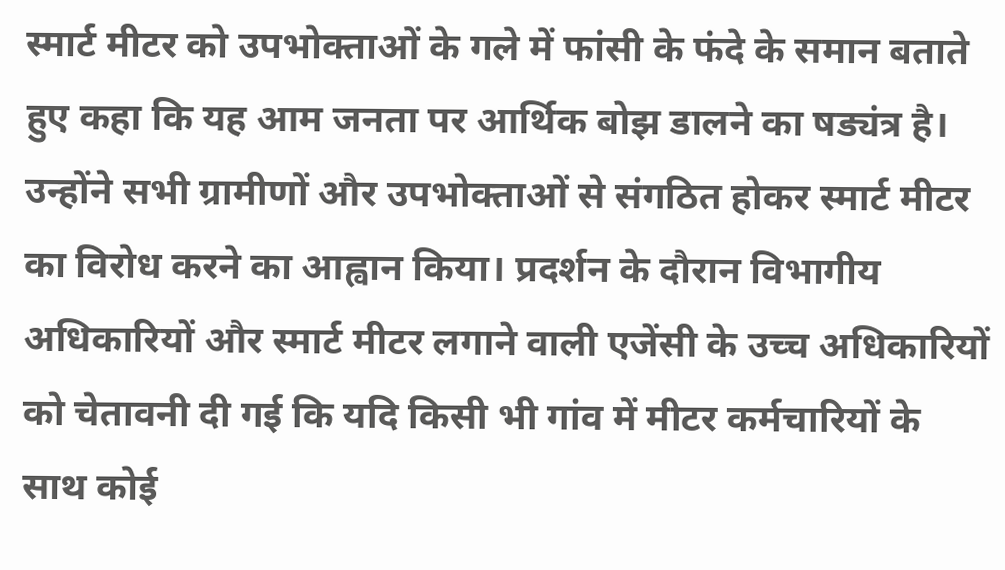स्मार्ट मीटर को उपभोक्ताओं के गले में फांसी के फंदे के समान बताते हुए कहा कि यह आम जनता पर आर्थिक बोझ डालने का षड्यंत्र है। उन्होंने सभी ग्रामीणों और उपभोक्ताओं से संगठित होकर स्मार्ट मीटर का विरोध करने का आह्वान किया। प्रदर्शन के दौरान विभागीय अधिकारियों और स्मार्ट मीटर लगाने वाली एजेंसी के उच्च अधिकारियों को चेतावनी दी गई कि यदि किसी भी गांव में मीटर कर्मचारियों के साथ कोई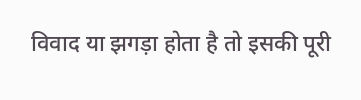विवाद या झगड़ा होता है तो इसकी पूरी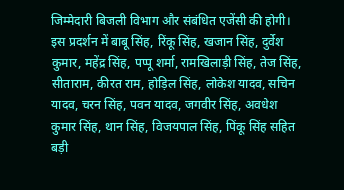जिम्मेदारी बिजली विभाग और संबंधित एजेंसी की होगी।
इस प्रदर्शन में बाबू सिंह, रिंकू सिंह, खजान सिंह, दुर्वेश कुमार, महेंद्र सिंह, पप्पू शर्मा, रामखिलाड़ी सिंह, तेज सिंह, सीताराम, कीरत राम, होड़िल सिंह, लोकेश यादव, सचिन यादव, चरन सिंह, पवन यादव, जगवीर सिंह, अवधेश कुमार सिंह, थान सिंह, विजयपाल सिंह, पिंकू सिंह सहित बड़ी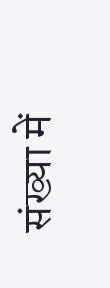संख्या में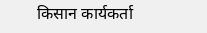किसान कार्यकर्ता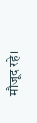मौजूद रहे।